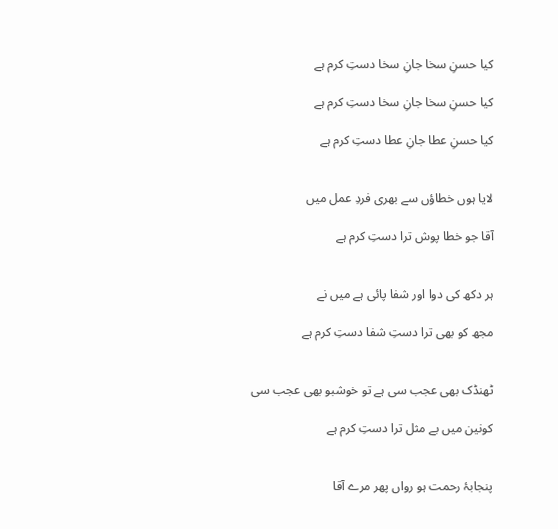کیا حسنِ سخا جانِ سخا دستِ کرم ہے

کیا حسنِ سخا جانِ سخا دستِ کرم ہے

کیا حسنِ عطا جانِ عطا دستِ کرم ہے


لایا ہوں خطاؤں سے بھری فردِ عمل میں

آقا جو خطا پوش ترا دستِ کرم ہے


ہر دکھ کی دوا اور شفا پائی ہے میں نے

مجھ کو بھی ترا دستِ شفا دستِ کرم ہے


ٹھنڈک بھی عجب سی ہے تو خوشبو بھی عجب سی

کونین میں بے مثل ترا دستِ کرم ہے


پنجابۂ رحمت ہو رواں پھر مرے آقا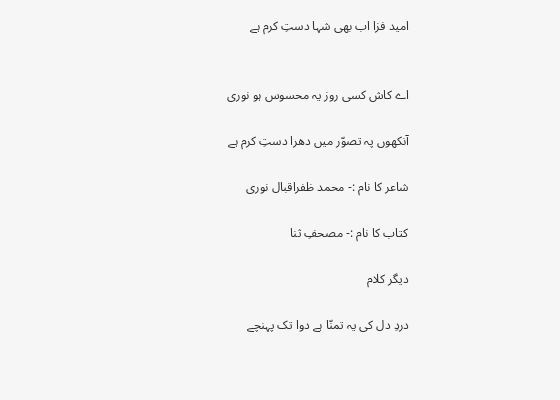امید فزا اب بھی شہا دستِ کرم ہے


اے کاش کسی روز یہ محسوس ہو نوری

آنکھوں پہ تصوّر میں دھرا دستِ کرم ہے

شاعر کا نام :- محمد ظفراقبال نوری

کتاب کا نام :- مصحفِ ثنا

دیگر کلام

دردِ دل کی یہ تمنّا ہے دوا تک پہنچے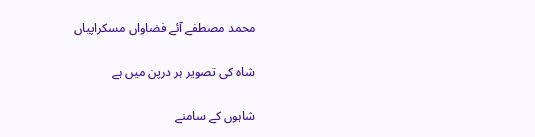محمد مصطفے آئے فضاواں مسکراپیاں

شاہ کی تصویر ہر درپن میں ہے

شاہوں کے سامنے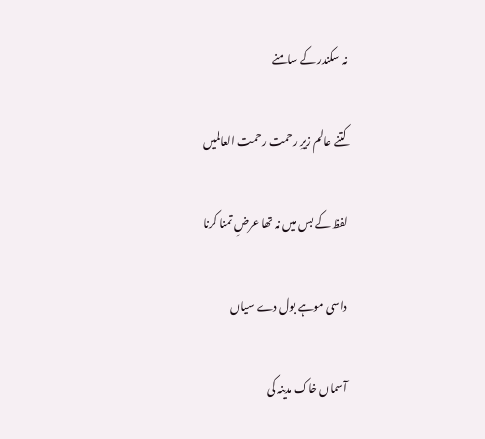نہ سکندر کے سامنے

کتنے عالم زیرِ رحمت رحمت العالمیں

لفظ کے بس میں نہ تھا عرضِ تمنا کرنا

داسی موہے بول دے سیاں

آسماں خاک مدینہ کی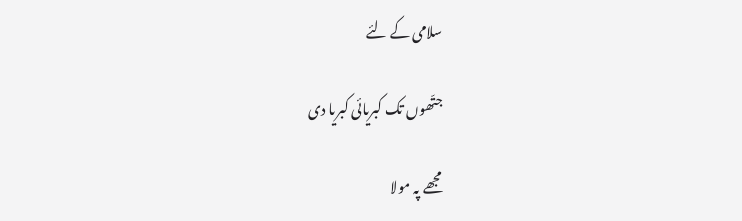سلامی کے لئے

جتّھوں تک کبریائی کبریا دی

مجھے پہ مولا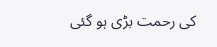کی رحمت بڑی ہو گئی